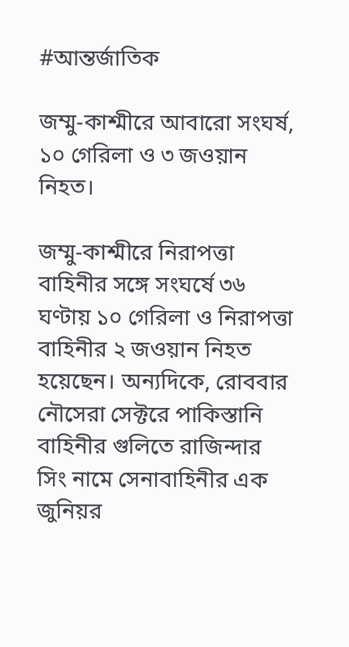#আন্তর্জাতিক

জম্মু-কাশ্মীরে আবারো সংঘর্ষ, ১০ গেরিলা ও ৩ জওয়ান নিহত।

জম্মু-কাশ্মীরে নিরাপত্তা বাহিনীর সঙ্গে সংঘর্ষে ৩৬ ঘণ্টায় ১০ গেরিলা ও নিরাপত্তা বাহিনীর ২ জওয়ান নিহত হয়েছেন। অন্যদিকে, রোববার নৌসেরা সেক্টরে পাকিস্তানি বাহিনীর গুলিতে রাজিন্দার সিং নামে সেনাবাহিনীর এক জুনিয়র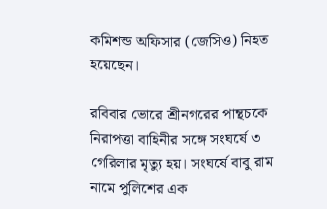কমিশন্ড অফিসার (জেসিও) নিহত হয়েছেন।

রবিবার ভোরে শ্রীনগরের পান্থচকে নিরাপত্তা বাহিনীর সঙ্গে সংঘর্ষে ৩ গেরিলার মৃত্যু হয়। সংঘর্ষে বাবু রাম নামে পুলিশের এক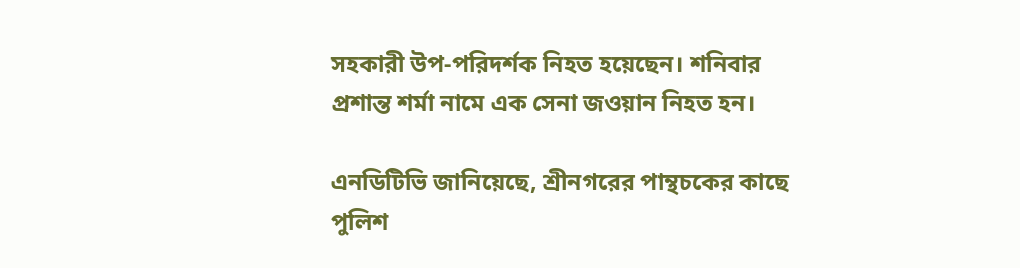সহকারী উপ-পরিদর্শক নিহত হয়েছেন। শনিবার প্রশান্ত শর্মা নামে এক সেনা জওয়ান নিহত হন।

এনডিটিভি জানিয়েছে, শ্রীনগরের পান্থচকের কাছে পুলিশ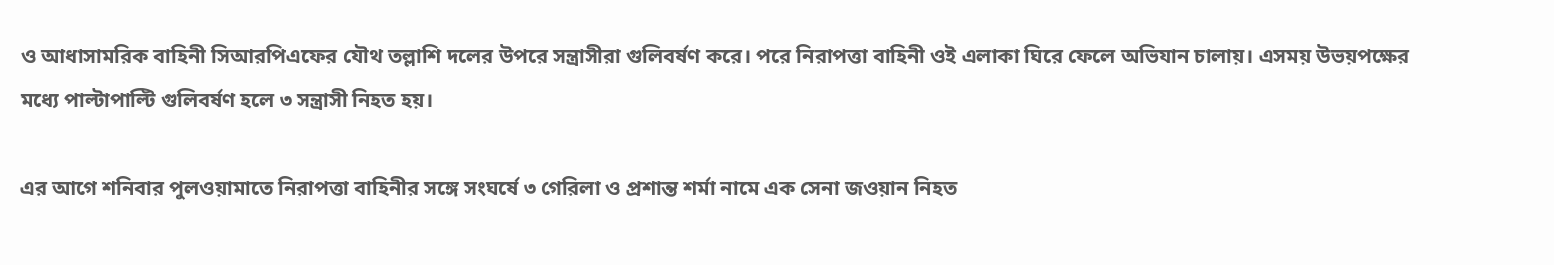ও আধাসামরিক বাহিনী সিআরপিএফের যৌথ তল্লাশি দলের উপরে সন্ত্রাসীরা গুলিবর্ষণ করে। পরে নিরাপত্তা বাহিনী ওই এলাকা ঘিরে ফেলে অভিযান চালায়। এসময় উভয়পক্ষের মধ্যে পাল্টাপাল্টি গুলিবর্ষণ হলে ৩ সন্ত্রাসী নিহত হয়।

এর আগে শনিবার পুলওয়ামাতে নিরাপত্তা বাহিনীর সঙ্গে সংঘর্ষে ৩ গেরিলা ও প্রশান্ত শর্মা নামে এক সেনা জওয়ান নিহত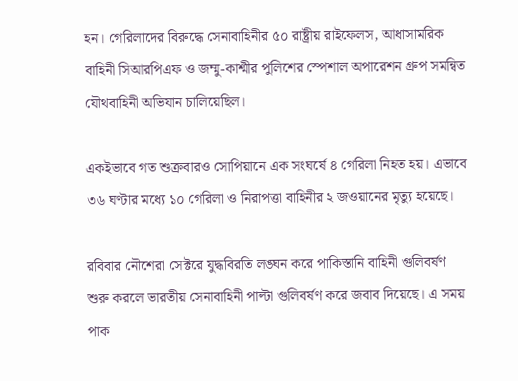হন। গেরিলাদের বিরুদ্ধে সেনাবাহিনীর ৫০ রাষ্ট্রীয় রাইফেলস, আধাসামরিক বাহিনী সিআরপিএফ ও জম্মু-কাশ্মীর পুলিশের স্পেশাল অপারেশন গ্রুপ সমন্বিত যৌথবাহিনী অভিযান চালিয়েছিল।

একইভাবে গত শুক্রবারও সোপিয়ানে এক সংঘর্ষে ৪ গেরিলা নিহত হয়। এভাবে ৩৬ ঘণ্টার মধ্যে ১০ গেরিলা ও নিরাপত্তা বাহিনীর ২ জওয়ানের মৃত্যু হয়েছে।

রবিবার নৌশেরা সেক্টরে যুদ্ধবিরতি লঙ্ঘন করে পাকিস্তানি বাহিনী গুলিবর্ষণ শুরু করলে ভারতীয় সেনাবাহিনী পাল্টা গুলিবর্ষণ করে জবাব দিয়েছে। এ সময় পাক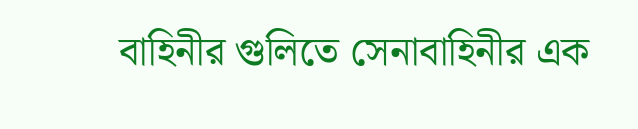বাহিনীর গুলিতে সেনাবাহিনীর এক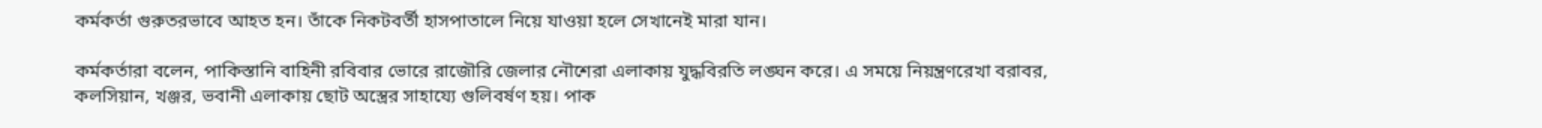কর্মকর্তা গুরুতরভাবে আহত হন। তাঁকে নিকটবর্তী হাসপাতালে নিয়ে যাওয়া হলে সেখানেই মারা যান।

কর্মকর্তারা বলেন, পাকিস্তানি বাহিনী রবিবার ভোরে রাজৌরি জেলার নৌশেরা এলাকায় যুদ্ধবিরতি লঙ্ঘন করে। এ সময়ে নিয়ন্ত্রণরেখা বরাবর, কলসিয়ান, খঞ্জর, ভবানী এলাকায় ছোট অস্ত্রের সাহায্যে গুলিবর্ষণ হয়। পাক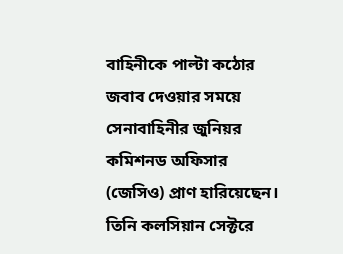বাহিনীকে পাল্টা কঠোর জবাব দেওয়ার সময়ে সেনাবাহিনীর জুনিয়র কমিশনড অফিসার (জেসিও) প্রাণ হারিয়েছেন। তিনি কলসিয়ান সেক্টরে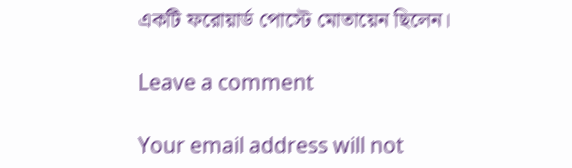একটি ফরোয়ার্ড পোস্টে মোতায়েন ছিলেন।

Leave a comment

Your email address will not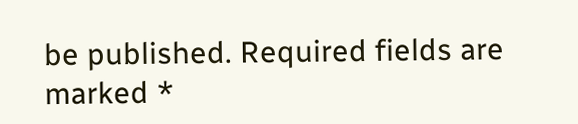be published. Required fields are marked *